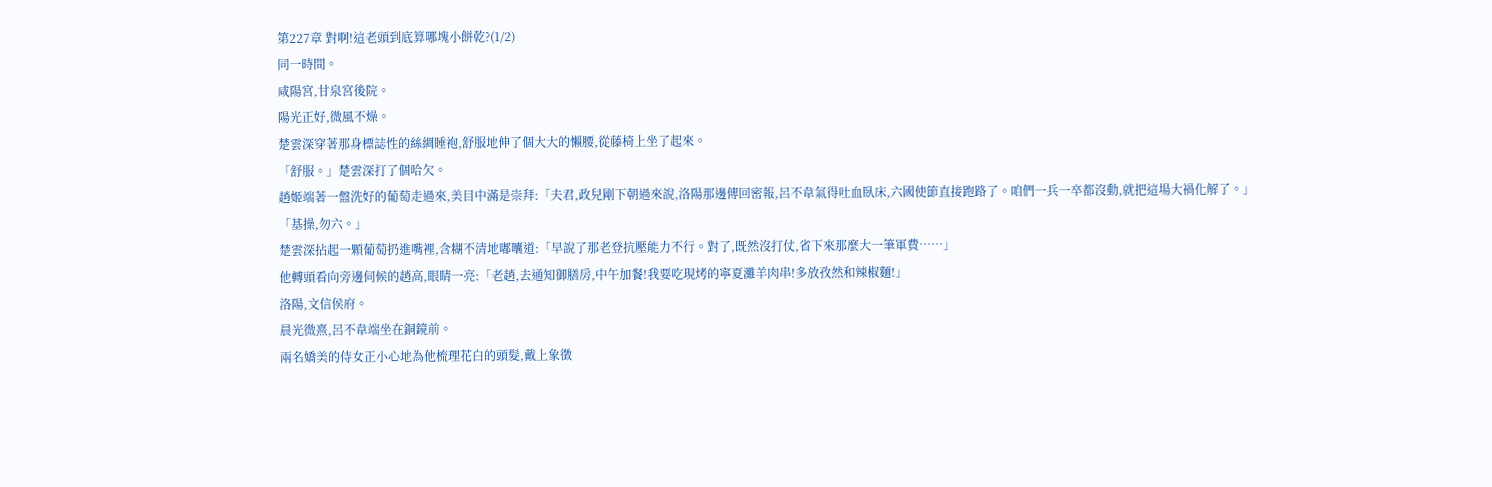第227章 對啊!這老頭到底算哪塊小餅乾?(1/2)
同一時間。
咸陽宮,甘泉宮後院。
陽光正好,微風不燥。
楚雲深穿著那身標誌性的絲綢睡袍,舒服地伸了個大大的懶腰,從藤椅上坐了起來。
「舒服。」楚雲深打了個哈欠。
趙姬端著一盤洗好的葡萄走過來,美目中滿是崇拜:「夫君,政兒剛下朝過來說,洛陽那邊傳回密報,呂不韋氣得吐血臥床,六國使節直接跑路了。咱們一兵一卒都沒動,就把這場大禍化解了。」
「基操,勿六。」
楚雲深拈起一顆葡萄扔進嘴裡,含糊不清地嘟囔道:「早說了那老登抗壓能力不行。對了,既然沒打仗,省下來那麼大一筆軍費……」
他轉頭看向旁邊伺候的趙高,眼睛一亮:「老趙,去通知御膳房,中午加餐!我要吃現烤的寧夏灘羊肉串!多放孜然和辣椒麵!」
洛陽,文信侯府。
晨光微熹,呂不韋端坐在銅鏡前。
兩名嬌美的侍女正小心地為他梳理花白的頭髮,戴上象徵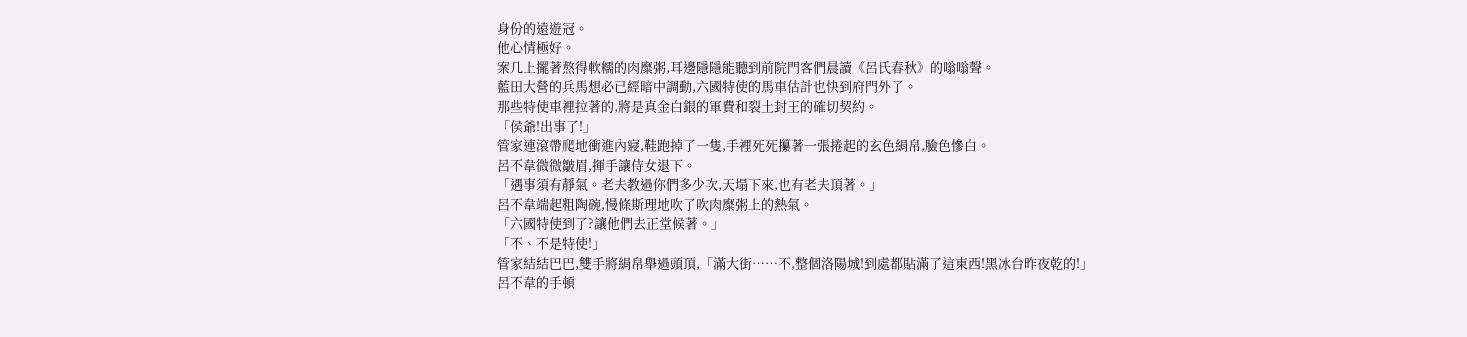身份的遠遊冠。
他心情極好。
案几上擺著熬得軟糯的肉糜粥,耳邊隱隱能聽到前院門客們晨讀《呂氏春秋》的嗡嗡聲。
藍田大營的兵馬想必已經暗中調動,六國特使的馬車估計也快到府門外了。
那些特使車裡拉著的,將是真金白銀的軍費和裂土封王的確切契約。
「侯爺!出事了!」
管家連滾帶爬地衝進內寢,鞋跑掉了一隻,手裡死死攥著一張捲起的玄色絹帛,臉色慘白。
呂不韋微微皺眉,揮手讓侍女退下。
「遇事須有靜氣。老夫教過你們多少次,天塌下來,也有老夫頂著。」
呂不韋端起粗陶碗,慢條斯理地吹了吹肉糜粥上的熱氣。
「六國特使到了?讓他們去正堂候著。」
「不、不是特使!」
管家結結巴巴,雙手將絹帛舉過頭頂,「滿大街……不,整個洛陽城!到處都貼滿了這東西!黑冰台昨夜乾的!」
呂不韋的手頓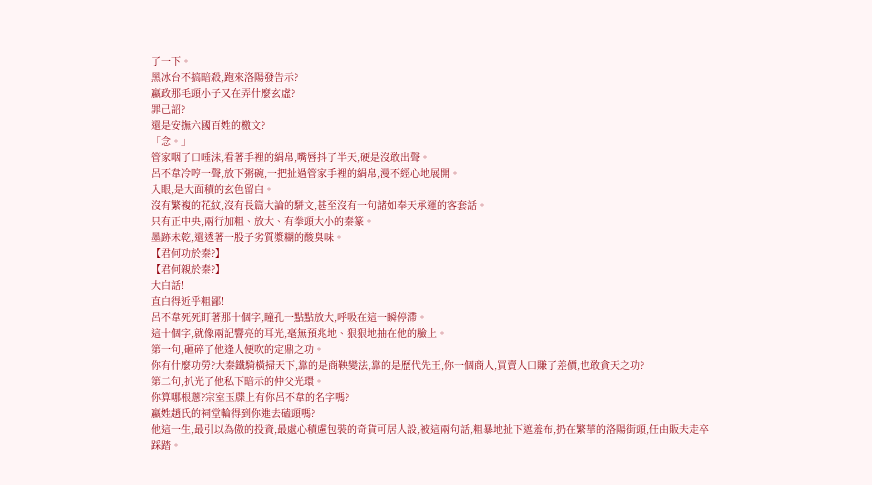了一下。
黑冰台不搞暗殺,跑來洛陽發告示?
嬴政那毛頭小子又在弄什麼玄虛?
罪己詔?
還是安撫六國百姓的檄文?
「念。」
管家咽了口唾沫,看著手裡的絹帛,嘴唇抖了半天,硬是沒敢出聲。
呂不韋冷哼一聲,放下粥碗,一把扯過管家手裡的絹帛,漫不經心地展開。
入眼,是大面積的玄色留白。
沒有繁複的花紋,沒有長篇大論的駢文,甚至沒有一句諸如奉天承運的客套話。
只有正中央,兩行加粗、放大、有拳頭大小的秦篆。
墨跡未乾,還透著一股子劣質漿糊的酸臭味。
【君何功於秦?】
【君何親於秦?】
大白話!
直白得近乎粗鄙!
呂不韋死死盯著那十個字,瞳孔一點點放大,呼吸在這一瞬停滯。
這十個字,就像兩記響亮的耳光,毫無預兆地、狠狠地抽在他的臉上。
第一句,砸碎了他逢人便吹的定鼎之功。
你有什麼功勞?大秦鐵騎橫掃天下,靠的是商鞅變法,靠的是歷代先王,你一個商人,買賣人口賺了差價,也敢貪天之功?
第二句,扒光了他私下暗示的仲父光環。
你算哪根蔥?宗室玉牒上有你呂不韋的名字嗎?
嬴姓趙氏的祠堂輪得到你進去磕頭嗎?
他這一生,最引以為傲的投資,最處心積慮包裝的奇貨可居人設,被這兩句話,粗暴地扯下遮羞布,扔在繁華的洛陽街頭,任由販夫走卒踩踏。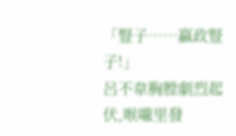「豎子……嬴政豎子!」
呂不韋胸膛劇烈起伏,喉嚨里發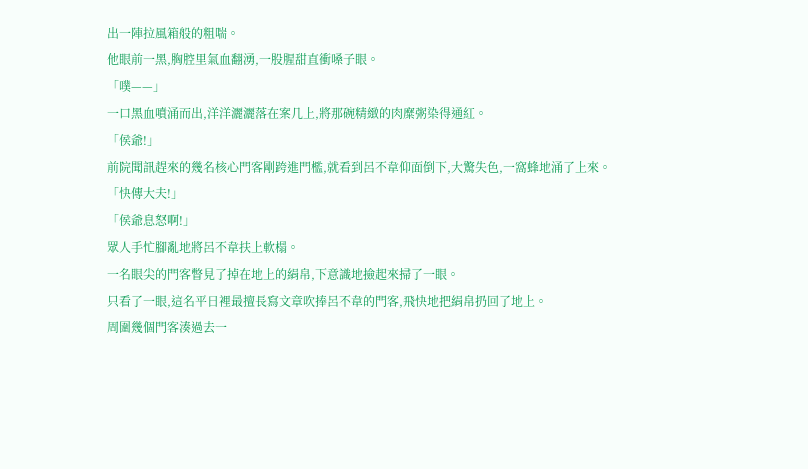出一陣拉風箱般的粗喘。
他眼前一黑,胸腔里氣血翻湧,一股腥甜直衝嗓子眼。
「噗——」
一口黑血噴涌而出,洋洋灑灑落在案几上,將那碗精緻的肉糜粥染得通紅。
「侯爺!」
前院聞訊趕來的幾名核心門客剛跨進門檻,就看到呂不韋仰面倒下,大驚失色,一窩蜂地涌了上來。
「快傳大夫!」
「侯爺息怒啊!」
眾人手忙腳亂地將呂不韋扶上軟榻。
一名眼尖的門客瞥見了掉在地上的絹帛,下意識地撿起來掃了一眼。
只看了一眼,這名平日裡最擅長寫文章吹捧呂不韋的門客,飛快地把絹帛扔回了地上。
周圍幾個門客湊過去一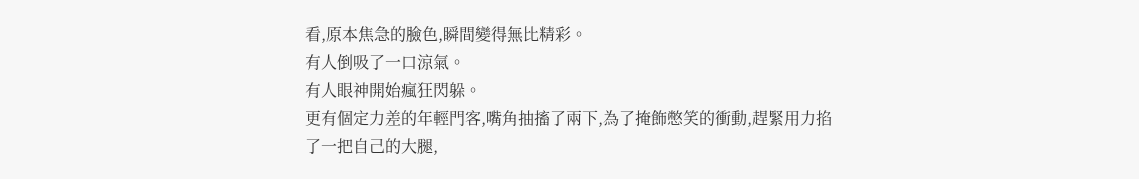看,原本焦急的臉色,瞬間變得無比精彩。
有人倒吸了一口涼氣。
有人眼神開始瘋狂閃躲。
更有個定力差的年輕門客,嘴角抽搐了兩下,為了掩飾憋笑的衝動,趕緊用力掐了一把自己的大腿,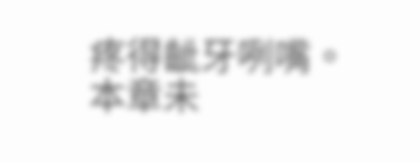疼得齜牙咧嘴。
本章未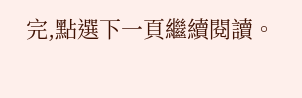完,點選下一頁繼續閱讀。